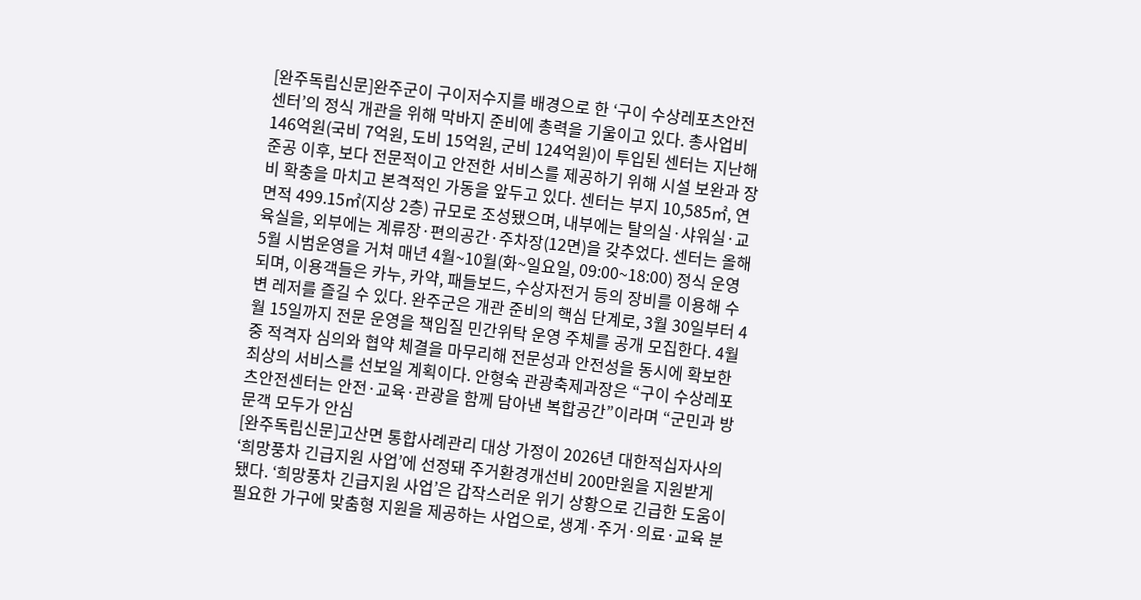[완주독립신문]완주군이 구이저수지를 배경으로 한 ‘구이 수상레포츠안전센터’의 정식 개관을 위해 막바지 준비에 총력을 기울이고 있다. 총사업비 146억원(국비 7억원, 도비 15억원, 군비 124억원)이 투입된 센터는 지난해 준공 이후, 보다 전문적이고 안전한 서비스를 제공하기 위해 시설 보완과 장비 확충을 마치고 본격적인 가동을 앞두고 있다. 센터는 부지 10,585㎡, 연 면적 499.15㎡(지상 2층) 규모로 조성됐으며, 내부에는 탈의실·샤워실·교육실을, 외부에는 계류장·편의공간·주차장(12면)을 갖추었다. 센터는 올해 5월 시범운영을 거쳐 매년 4월~10월(화~일요일, 09:00~18:00) 정식 운영되며, 이용객들은 카누, 카약, 패들보드, 수상자전거 등의 장비를 이용해 수변 레저를 즐길 수 있다. 완주군은 개관 준비의 핵심 단계로, 3월 30일부터 4월 15일까지 전문 운영을 책임질 민간위탁 운영 주체를 공개 모집한다. 4월 중 적격자 심의와 협약 체결을 마무리해 전문성과 안전성을 동시에 확보한 최상의 서비스를 선보일 계획이다. 안형숙 관광축제과장은 “구이 수상레포츠안전센터는 안전·교육·관광을 함께 담아낸 복합공간”이라며 “군민과 방문객 모두가 안심
[완주독립신문]고산면 통합사례관리 대상 가정이 2026년 대한적십자사의 ‘희망풍차 긴급지원 사업’에 선정돼 주거환경개선비 200만원을 지원받게 됐다. ‘희망풍차 긴급지원 사업’은 갑작스러운 위기 상황으로 긴급한 도움이 필요한 가구에 맞춤형 지원을 제공하는 사업으로, 생계·주거·의료·교육 분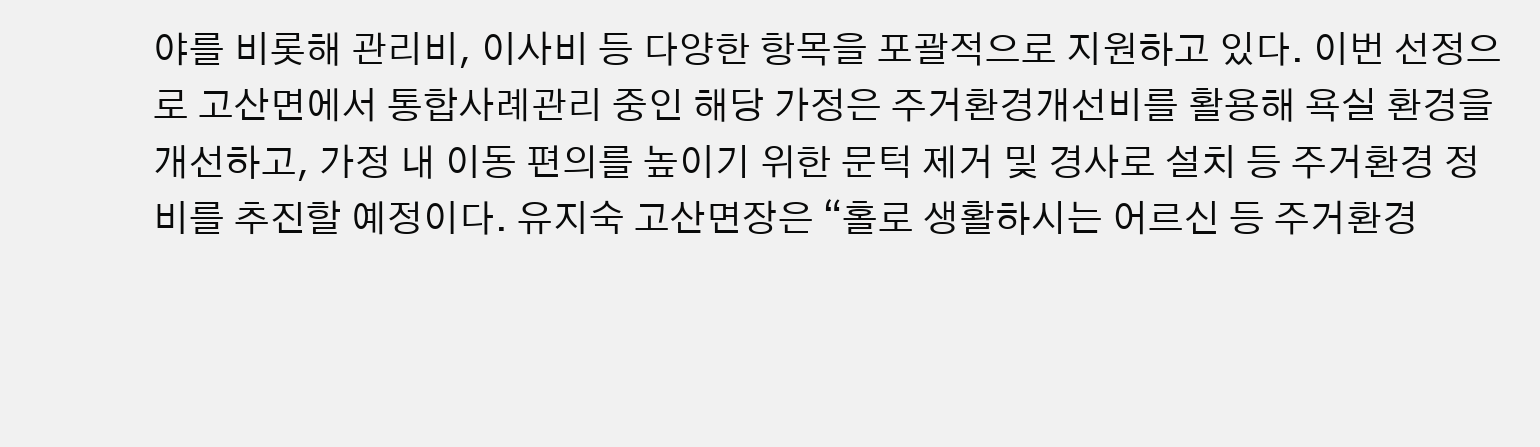야를 비롯해 관리비, 이사비 등 다양한 항목을 포괄적으로 지원하고 있다. 이번 선정으로 고산면에서 통합사례관리 중인 해당 가정은 주거환경개선비를 활용해 욕실 환경을 개선하고, 가정 내 이동 편의를 높이기 위한 문턱 제거 및 경사로 설치 등 주거환경 정비를 추진할 예정이다. 유지숙 고산면장은 “홀로 생활하시는 어르신 등 주거환경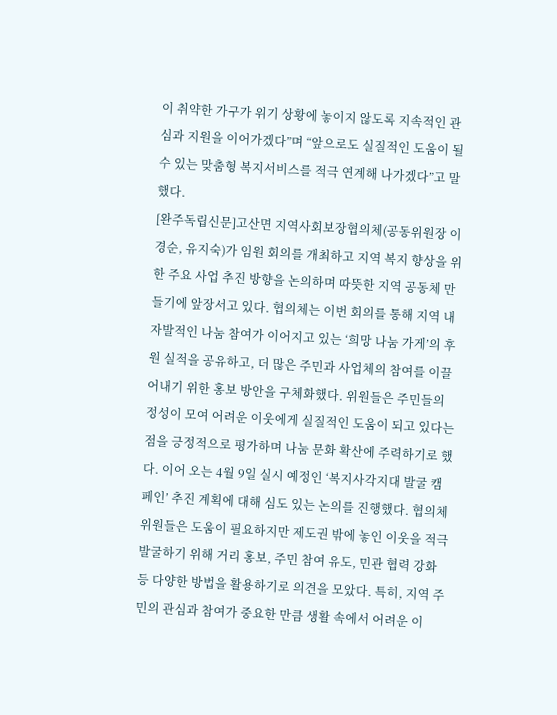이 취약한 가구가 위기 상황에 놓이지 않도록 지속적인 관심과 지원을 이어가겠다”며 “앞으로도 실질적인 도움이 될 수 있는 맞춤형 복지서비스를 적극 연계해 나가겠다”고 말했다.
[완주독립신문]고산면 지역사회보장협의체(공동위원장 이경순, 유지숙)가 임원 회의를 개최하고 지역 복지 향상을 위한 주요 사업 추진 방향을 논의하며 따뜻한 지역 공동체 만들기에 앞장서고 있다. 협의체는 이번 회의를 통해 지역 내 자발적인 나눔 참여가 이어지고 있는 ‘희망 나눔 가게’의 후원 실적을 공유하고, 더 많은 주민과 사업체의 참여를 이끌어내기 위한 홍보 방안을 구체화했다. 위원들은 주민들의 정성이 모여 어려운 이웃에게 실질적인 도움이 되고 있다는 점을 긍정적으로 평가하며 나눔 문화 확산에 주력하기로 했다. 이어 오는 4월 9일 실시 예정인 ‘복지사각지대 발굴 캠페인’ 추진 계획에 대해 심도 있는 논의를 진행했다. 협의체 위원들은 도움이 필요하지만 제도권 밖에 놓인 이웃을 적극 발굴하기 위해 거리 홍보, 주민 참여 유도, 민관 협력 강화 등 다양한 방법을 활용하기로 의견을 모았다. 특히, 지역 주민의 관심과 참여가 중요한 만큼 생활 속에서 어려운 이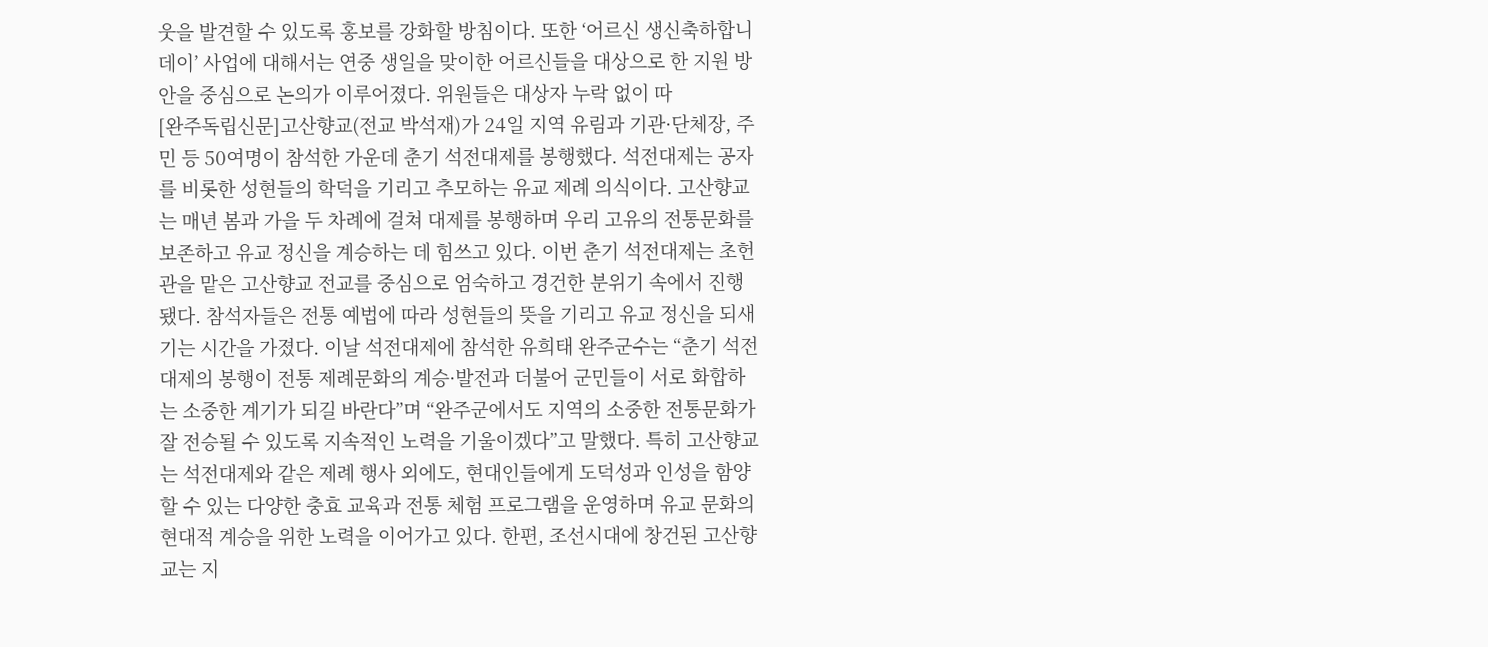웃을 발견할 수 있도록 홍보를 강화할 방침이다. 또한 ‘어르신 생신축하합니데이’ 사업에 대해서는 연중 생일을 맞이한 어르신들을 대상으로 한 지원 방안을 중심으로 논의가 이루어졌다. 위원들은 대상자 누락 없이 따
[완주독립신문]고산향교(전교 박석재)가 24일 지역 유림과 기관·단체장, 주민 등 50여명이 참석한 가운데 춘기 석전대제를 봉행했다. 석전대제는 공자를 비롯한 성현들의 학덕을 기리고 추모하는 유교 제례 의식이다. 고산향교는 매년 봄과 가을 두 차례에 걸쳐 대제를 봉행하며 우리 고유의 전통문화를 보존하고 유교 정신을 계승하는 데 힘쓰고 있다. 이번 춘기 석전대제는 초헌관을 맡은 고산향교 전교를 중심으로 엄숙하고 경건한 분위기 속에서 진행됐다. 참석자들은 전통 예법에 따라 성현들의 뜻을 기리고 유교 정신을 되새기는 시간을 가졌다. 이날 석전대제에 참석한 유희태 완주군수는 “춘기 석전대제의 봉행이 전통 제례문화의 계승·발전과 더불어 군민들이 서로 화합하는 소중한 계기가 되길 바란다”며 “완주군에서도 지역의 소중한 전통문화가 잘 전승될 수 있도록 지속적인 노력을 기울이겠다”고 말했다. 특히 고산향교는 석전대제와 같은 제례 행사 외에도, 현대인들에게 도덕성과 인성을 함양할 수 있는 다양한 충효 교육과 전통 체험 프로그램을 운영하며 유교 문화의 현대적 계승을 위한 노력을 이어가고 있다. 한편, 조선시대에 창건된 고산향교는 지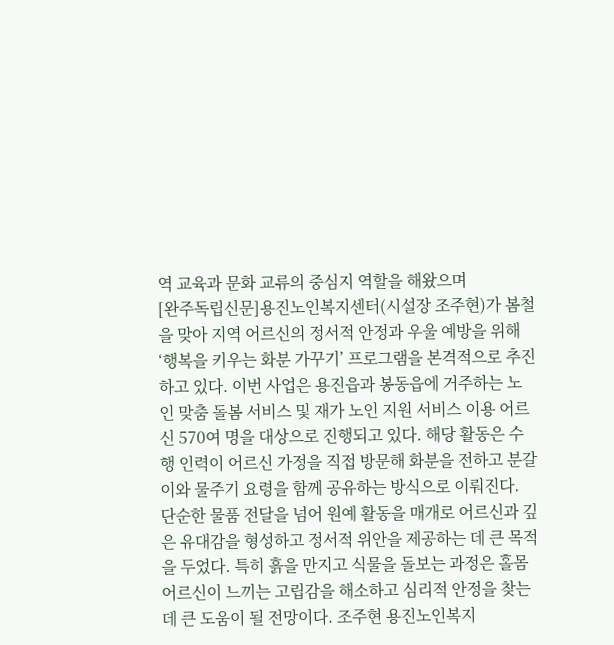역 교육과 문화 교류의 중심지 역할을 해왔으며
[완주독립신문]용진노인복지센터(시설장 조주현)가 봄철을 맞아 지역 어르신의 정서적 안정과 우울 예방을 위해 ‘행복을 키우는 화분 가꾸기’ 프로그램을 본격적으로 추진하고 있다. 이번 사업은 용진읍과 봉동읍에 거주하는 노인 맞춤 돌봄 서비스 및 재가 노인 지원 서비스 이용 어르신 570여 명을 대상으로 진행되고 있다. 해당 활동은 수행 인력이 어르신 가정을 직접 방문해 화분을 전하고 분갈이와 물주기 요령을 함께 공유하는 방식으로 이뤄진다. 단순한 물품 전달을 넘어 원예 활동을 매개로 어르신과 깊은 유대감을 형성하고 정서적 위안을 제공하는 데 큰 목적을 두었다. 특히 흙을 만지고 식물을 돌보는 과정은 홀몸 어르신이 느끼는 고립감을 해소하고 심리적 안정을 찾는 데 큰 도움이 될 전망이다. 조주현 용진노인복지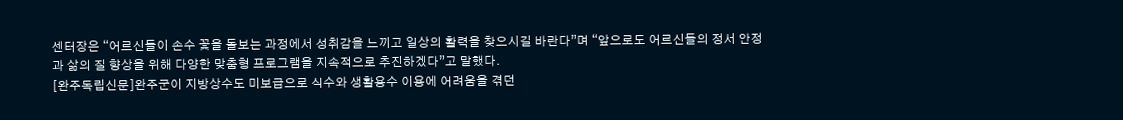센터장은 “어르신들이 손수 꽃을 돌보는 과정에서 성취감을 느끼고 일상의 활력을 찾으시길 바란다”며 “앞으로도 어르신들의 정서 안정과 삶의 질 향상을 위해 다양한 맞춤형 프로그램을 지속적으로 추진하겠다”고 말했다.
[완주독립신문]완주군이 지방상수도 미보급으로 식수와 생활용수 이용에 어려움을 겪던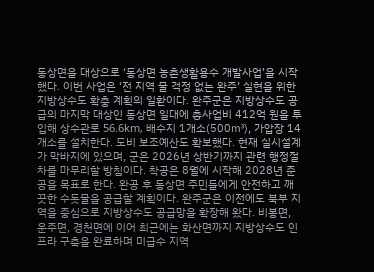동상면을 대상으로 ‘동상면 농촌생활용수 개발사업’을 시작했다. 이번 사업은 ‘전 지역 물 걱정 없는 완주’ 실현을 위한 지방상수도 확충 계획의 일환이다. 완주군은 지방상수도 공급의 마지막 대상인 동상면 일대에 총사업비 412억 원을 투입해 상수관로 56.6km, 배수지 1개소(500㎥), 가압장 14개소를 설치한다. 도비 보조예산도 확보했다. 현재 실시설계가 막바지에 있으며, 군은 2026년 상반기까지 관련 행정절차를 마무리할 방침이다. 착공은 8월에 시작해 2028년 준공을 목표로 한다. 완공 후 동상면 주민들에게 안전하고 깨끗한 수돗물을 공급할 계획이다. 완주군은 이전에도 북부 지역을 중심으로 지방상수도 공급망을 확장해 왔다. 비봉면, 운주면, 경천면에 이어 최근에는 화산면까지 지방상수도 인프라 구축을 완료하며 미급수 지역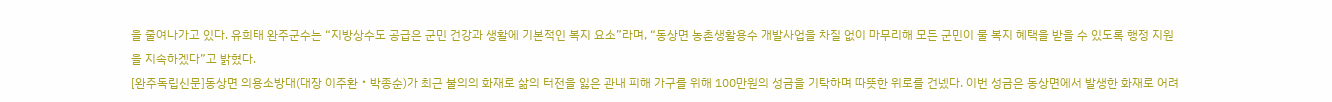을 줄여나가고 있다. 유희태 완주군수는 “지방상수도 공급은 군민 건강과 생활에 기본적인 복지 요소”라며, “동상면 농촌생활용수 개발사업을 차질 없이 마무리해 모든 군민이 물 복지 혜택을 받을 수 있도록 행정 지원을 지속하겠다”고 밝혔다.
[완주독립신문]동상면 의용소방대(대장 이주환‧박종순)가 최근 불의의 화재로 삶의 터전을 잃은 관내 피해 가구를 위해 100만원의 성금을 기탁하며 따뜻한 위로를 건넸다. 이번 성금은 동상면에서 발생한 화재로 어려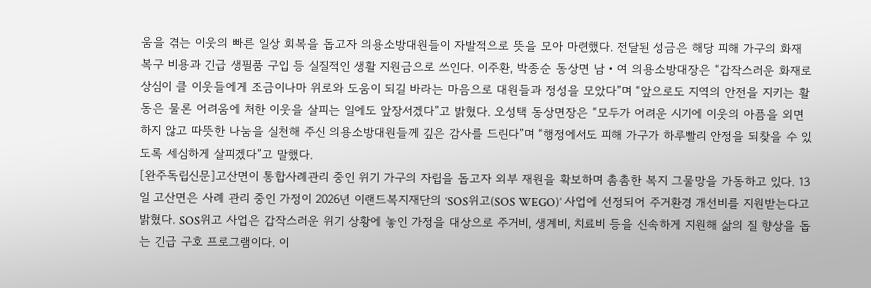움을 겪는 이웃의 빠른 일상 회복을 돕고자 의용소방대원들이 자발적으로 뜻을 모아 마련했다. 전달된 성금은 해당 피해 가구의 화재 복구 비용과 긴급 생필품 구입 등 실질적인 생활 지원금으로 쓰인다. 이주환, 박종순 동상면 남‧여 의용소방대장은 “갑작스러운 화재로 상심이 클 이웃들에게 조금이나마 위로와 도움이 되길 바라는 마음으로 대원들과 정성을 모았다”며 “앞으로도 지역의 안전을 지키는 활동은 물론 어려움에 처한 이웃을 살피는 일에도 앞장서겠다”고 밝혔다. 오성택 동상면장은 “모두가 어려운 시기에 이웃의 아픔을 외면하지 않고 따뜻한 나눔을 실천해 주신 의용소방대원들께 깊은 감사를 드린다”며 “행정에서도 피해 가구가 하루빨리 안정을 되찾을 수 있도록 세심하게 살피겠다”고 말했다.
[완주독립신문]고산면이 통합사례관리 중인 위기 가구의 자립을 돕고자 외부 재원을 확보하며 촘촘한 복지 그물망을 가동하고 있다. 13일 고산면은 사례 관리 중인 가정이 2026년 이랜드복지재단의 ‘SOS위고(SOS WEGO)’ 사업에 선정되어 주거환경 개선비를 지원받는다고 밝혔다. SOS위고 사업은 갑작스러운 위기 상황에 놓인 가정을 대상으로 주거비, 생계비, 치료비 등을 신속하게 지원해 삶의 질 향상을 돕는 긴급 구호 프로그램이다. 이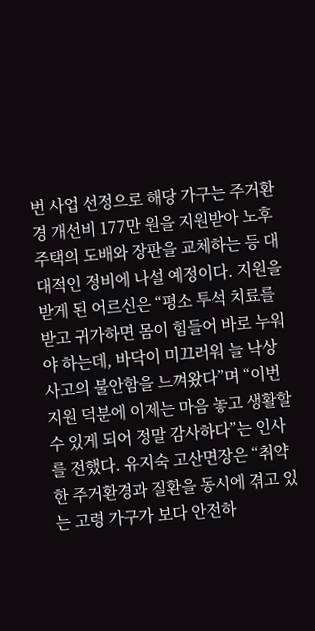번 사업 선정으로 해당 가구는 주거환경 개선비 177만 원을 지원받아 노후 주택의 도배와 장판을 교체하는 등 대대적인 정비에 나설 예정이다. 지원을 받게 된 어르신은 “평소 투석 치료를 받고 귀가하면 몸이 힘들어 바로 누워야 하는데, 바닥이 미끄러워 늘 낙상 사고의 불안함을 느껴왔다”며 “이번 지원 덕분에 이제는 마음 놓고 생활할 수 있게 되어 정말 감사하다”는 인사를 전했다. 유지숙 고산면장은 “취약한 주거환경과 질환을 동시에 겪고 있는 고령 가구가 보다 안전하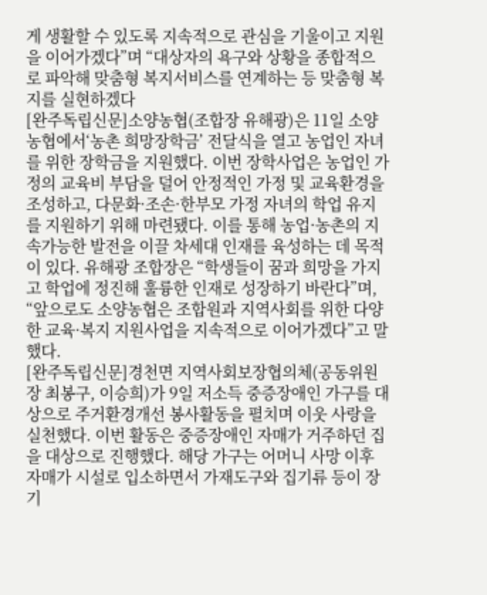게 생활할 수 있도록 지속적으로 관심을 기울이고 지원을 이어가겠다”며 “대상자의 욕구와 상황을 종합적으로 파악해 맞춤형 복지서비스를 연계하는 등 맞춤형 복지를 실현하겠다
[완주독립신문]소양농협(조합장 유해광)은 11일 소양농협에서‘농촌 희망장학금’ 전달식을 열고 농업인 자녀를 위한 장학금을 지원했다. 이번 장학사업은 농업인 가정의 교육비 부담을 덜어 안정적인 가정 및 교육환경을 조성하고, 다문화·조손·한부모 가정 자녀의 학업 유지를 지원하기 위해 마련됐다. 이를 통해 농업·농촌의 지속가능한 발전을 이끌 차세대 인재를 육성하는 데 목적이 있다. 유해광 조합장은 “학생들이 꿈과 희망을 가지고 학업에 정진해 훌륭한 인재로 성장하기 바란다”며, “앞으로도 소양농협은 조합원과 지역사회를 위한 다양한 교육·복지 지원사업을 지속적으로 이어가겠다”고 말했다.
[완주독립신문]경천면 지역사회보장협의체(공동위원장 최봉구, 이승희)가 9일 저소득 중증장애인 가구를 대상으로 주거환경개선 봉사활동을 펼치며 이웃 사랑을 실천했다. 이번 활동은 중증장애인 자매가 거주하던 집을 대상으로 진행했다. 해당 가구는 어머니 사망 이후 자매가 시설로 입소하면서 가재도구와 집기류 등이 장기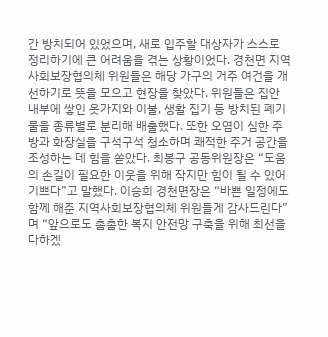간 방치되어 있었으며, 새로 입주할 대상자가 스스로 정리하기에 큰 어려움을 겪는 상황이었다. 경천면 지역사회보장협의체 위원들은 해당 가구의 거주 여건을 개선하기로 뜻을 모으고 현장을 찾았다. 위원들은 집안 내부에 쌓인 옷가지와 이불, 생활 집기 등 방치된 폐기물을 종류별로 분리해 배출했다. 또한 오염이 심한 주방과 화장실을 구석구석 청소하며 쾌적한 주거 공간을 조성하는 데 힘을 쏟았다. 최봉구 공동위원장은 “도움의 손길이 필요한 이웃을 위해 작지만 힘이 될 수 있어 기쁘다”고 말했다. 이승희 경천면장은 “바쁜 일정에도 함께 해준 지역사회보장협의체 위원들게 감사드린다”며 “앞으로도 촘촘한 복지 안전망 구축을 위해 최선을 다하겠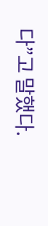다”고 말했다.